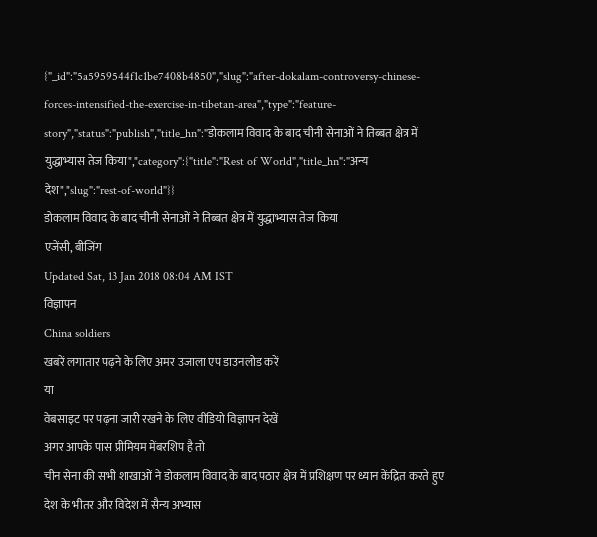{"_id":"5a5959544f1c1be7408b4850","slug":"after-dokalam-controversy-chinese-forces-intensified-the-exercise-in-tibetan-area","type":"feature-story","status":"publish","title_hn":"डोकलाम विवाद के बाद चीनी सेनाओं ने तिब्बत क्षेत्र में युद्धाभ्यास तेज किया","category":{"title":"Rest of World","title_hn":"अन्य देश","slug":"rest-of-world"}}
डोकलाम विवाद के बाद चीनी सेनाओं ने तिब्बत क्षेत्र में युद्धाभ्यास तेज किया
एजेंसी, बीजिंग
Updated Sat, 13 Jan 2018 08:04 AM IST
विज्ञापन
China soldiers
खबरें लगातार पढ़ने के लिए अमर उजाला एप डाउनलोड करें
या
वेबसाइट पर पढ़ना जारी रखने के लिए वीडियो विज्ञापन देखें
अगर आपके पास प्रीमियम मेंबरशिप है तो
चीन सेना की सभी शाखाओं ने डोकलाम विवाद के बाद पठार क्षेत्र में प्रशिक्षण पर ध्यान केंद्रित करते हुए देश के भीतर और विदेश में सैन्य अभ्यास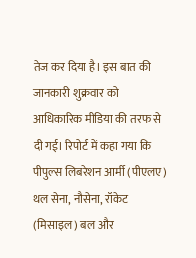तेज कर दिया है। इस बात की जानकारी शुक्रवार को आधिकारिक मीडिया की तरफ से दी गई। रिपोर्ट में कहा गया कि पीपुल्स लिबरेशन आर्मी (पीएलए) थल सेना, नौसेना, रॉकेट (मिसाइल) बल और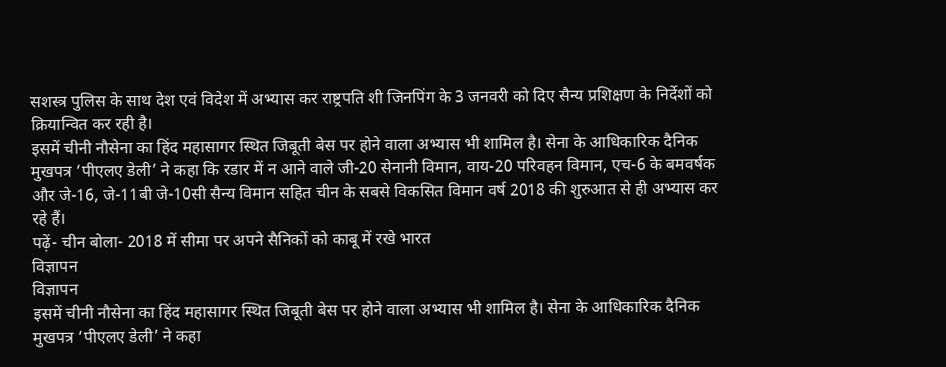सशस्त्र पुलिस के साथ देश एवं विदेश में अभ्यास कर राष्ट्रपति शी जिनपिंग के 3 जनवरी को दिए सैन्य प्रशिक्षण के निर्देशों को क्रियान्वित कर रही है।
इसमें चीनी नौसेना का हिंद महासागर स्थित जिबूती बेस पर होने वाला अभ्यास भी शामिल है। सेना के आधिकारिक दैनिक मुखपत्र ‘पीएलए डेली’ ने कहा कि रडार में न आने वाले जी-20 सेनानी विमान, वाय-20 परिवहन विमान, एच-6 के बमवर्षक और जे-16, जे-11बी जे-10सी सैन्य विमान सहित चीन के सबसे विकसित विमान वर्ष 2018 की शुरुआत से ही अभ्यास कर रहे हैं।
पढ़ें- चीन बोला- 2018 में सीमा पर अपने सैनिकों को काबू में रखे भारत
विज्ञापन
विज्ञापन
इसमें चीनी नौसेना का हिंद महासागर स्थित जिबूती बेस पर होने वाला अभ्यास भी शामिल है। सेना के आधिकारिक दैनिक मुखपत्र ‘पीएलए डेली’ ने कहा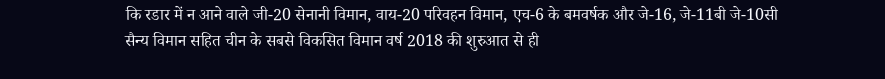कि रडार में न आने वाले जी-20 सेनानी विमान, वाय-20 परिवहन विमान, एच-6 के बमवर्षक और जे-16, जे-11बी जे-10सी सैन्य विमान सहित चीन के सबसे विकसित विमान वर्ष 2018 की शुरुआत से ही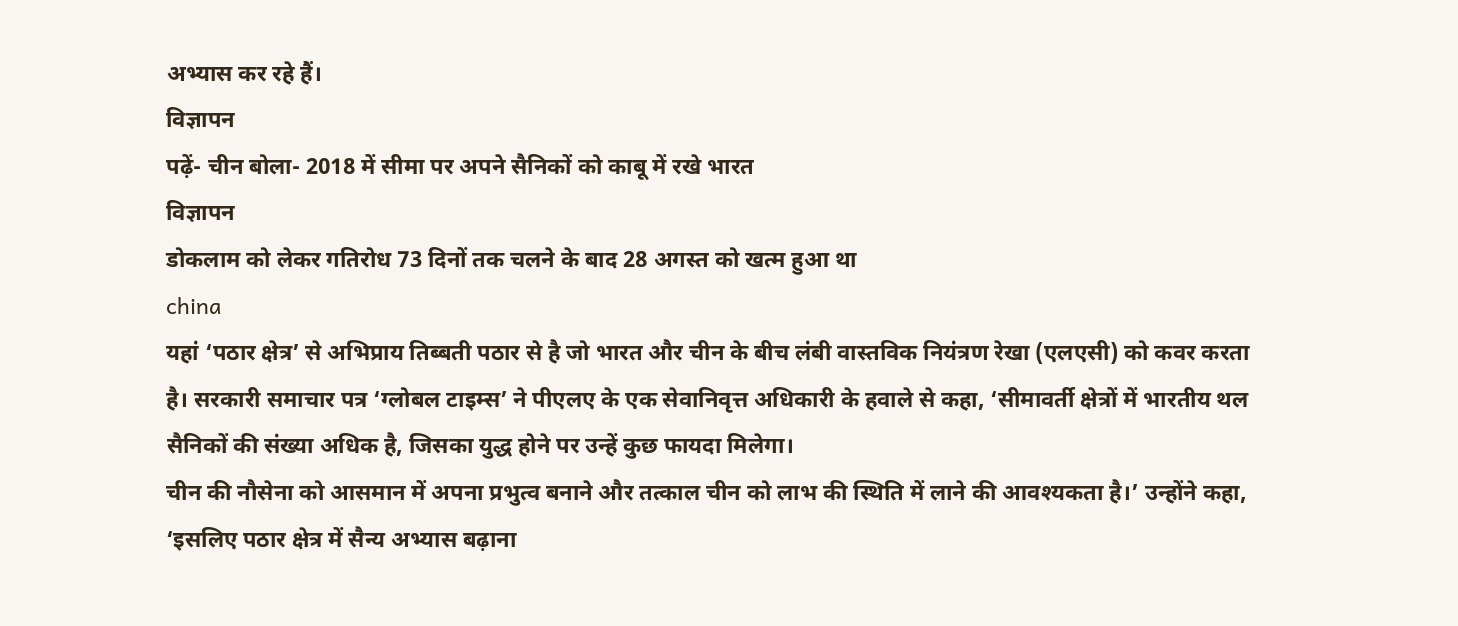अभ्यास कर रहे हैं।
विज्ञापन
पढ़ें- चीन बोला- 2018 में सीमा पर अपने सैनिकों को काबू में रखे भारत
विज्ञापन
डोकलाम को लेकर गतिरोध 73 दिनों तक चलने के बाद 28 अगस्त को खत्म हुआ था
china
यहां ‘पठार क्षेत्र’ से अभिप्राय तिब्बती पठार से है जो भारत और चीन के बीच लंबी वास्तविक नियंत्रण रेखा (एलएसी) को कवर करता है। सरकारी समाचार पत्र ‘ग्लोबल टाइम्स’ ने पीएलए के एक सेवानिवृत्त अधिकारी के हवाले से कहा, ‘सीमावर्ती क्षेत्रों में भारतीय थल सैनिकों की संख्या अधिक है, जिसका युद्ध होने पर उन्हें कुछ फायदा मिलेगा।
चीन की नौसेना को आसमान में अपना प्रभुत्व बनाने और तत्काल चीन को लाभ की स्थिति में लाने की आवश्यकता है।’ उन्होंने कहा, ‘इसलिए पठार क्षेत्र में सैन्य अभ्यास बढ़ाना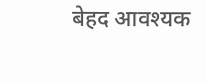बेहद आवश्यक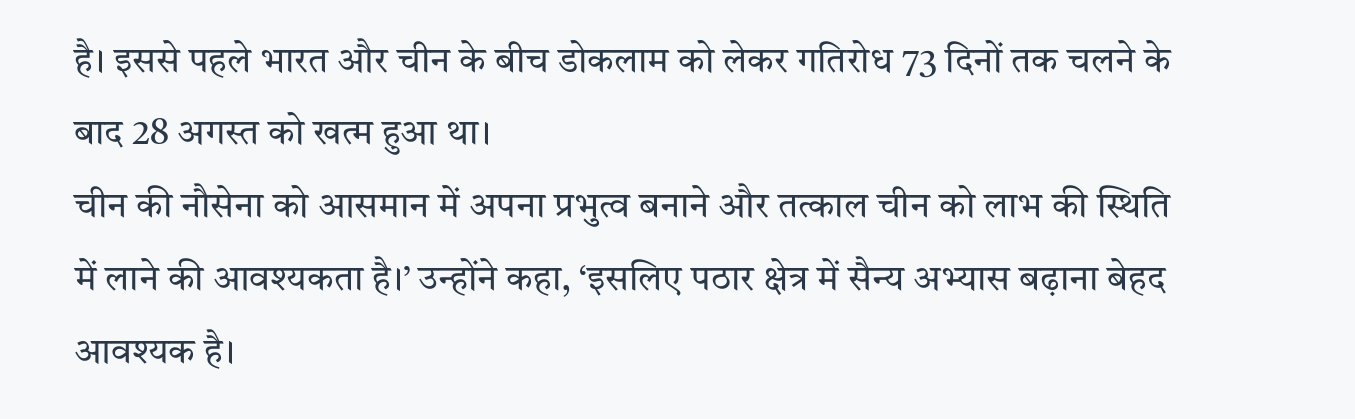है। इससे पहले भारत और चीन के बीच डोकलाम को लेकर गतिरोध 73 दिनों तक चलने के बाद 28 अगस्त को खत्म हुआ था।
चीन की नौसेना को आसमान में अपना प्रभुत्व बनाने और तत्काल चीन को लाभ की स्थिति में लाने की आवश्यकता है।’ उन्होंने कहा, ‘इसलिए पठार क्षेत्र में सैन्य अभ्यास बढ़ाना बेहद आवश्यक है।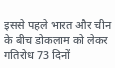इससे पहले भारत और चीन के बीच डोकलाम को लेकर गतिरोध 73 दिनों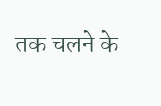तक चलने के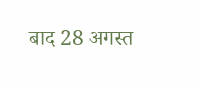बाद 28 अगस्त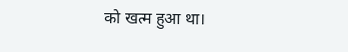को खत्म हुआ था।